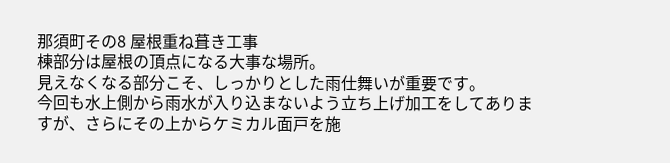那須町その8 屋根重ね葺き工事
棟部分は屋根の頂点になる大事な場所。
見えなくなる部分こそ、しっかりとした雨仕舞いが重要です。
今回も水上側から雨水が入り込まないよう立ち上げ加工をしてありますが、さらにその上からケミカル面戸を施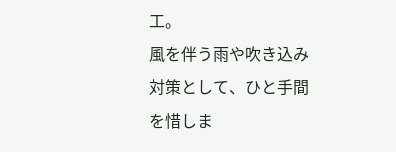工。
風を伴う雨や吹き込み対策として、ひと手間を惜しま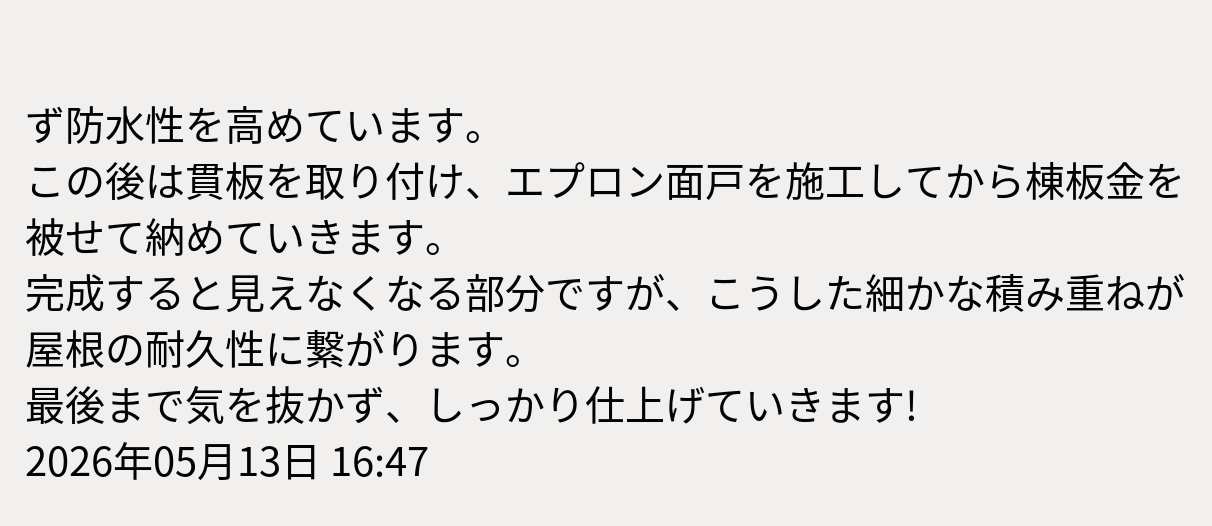ず防水性を高めています。
この後は貫板を取り付け、エプロン面戸を施工してから棟板金を被せて納めていきます。
完成すると見えなくなる部分ですが、こうした細かな積み重ねが屋根の耐久性に繋がります。
最後まで気を抜かず、しっかり仕上げていきます!
2026年05月13日 16:47